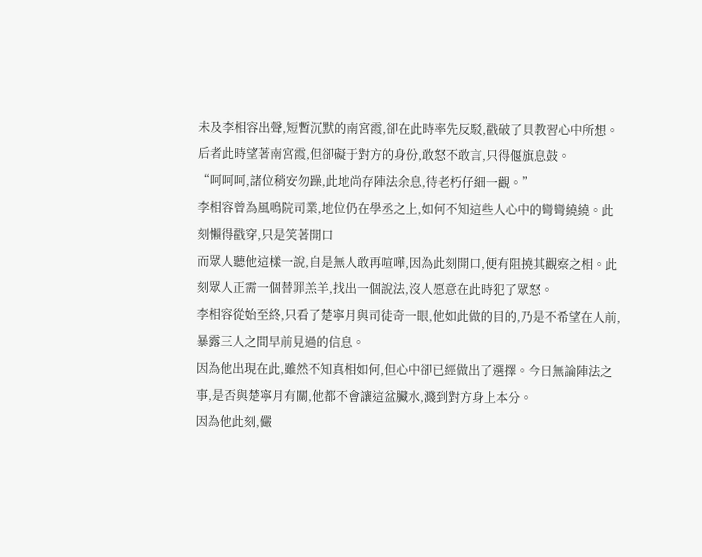未及李相容出聲,短暫沉默的南宮霞,卻在此時率先反駁,戳破了貝教習心中所想。后者此時望著南宮霞,但卻礙于對方的身份,敢怒不敢言,只得偃旗息鼓。
“呵呵呵,諸位稍安勿躁,此地尚存陣法余息,待老朽仔細一觀。”
李相容曾為風鳴院司業,地位仍在學丞之上,如何不知這些人心中的彎彎繞繞。此刻懶得戳穿,只是笑著開口
而眾人聽他這樣一說,自是無人敢再喧嘩,因為此刻開口,便有阻撓其觀察之相。此刻眾人正需一個替罪羔羊,找出一個說法,沒人愿意在此時犯了眾怒。
李相容從始至終,只看了楚寧月與司徒奇一眼,他如此做的目的,乃是不希望在人前,暴露三人之間早前見過的信息。
因為他出現在此,雖然不知真相如何,但心中卻已經做出了選擇。今日無論陣法之事,是否與楚寧月有關,他都不會讓這盆臟水,濺到對方身上本分。
因為他此刻,儼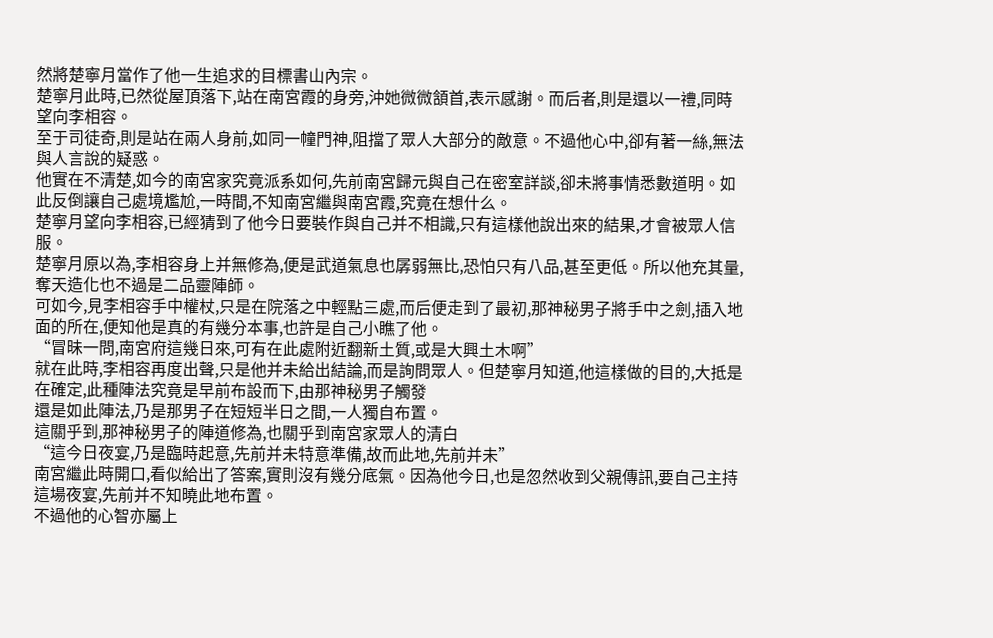然將楚寧月當作了他一生追求的目標書山內宗。
楚寧月此時,已然從屋頂落下,站在南宮霞的身旁,沖她微微頷首,表示感謝。而后者,則是還以一禮,同時望向李相容。
至于司徒奇,則是站在兩人身前,如同一幢門神,阻擋了眾人大部分的敵意。不過他心中,卻有著一絲,無法與人言說的疑惑。
他實在不清楚,如今的南宮家究竟派系如何,先前南宮歸元與自己在密室詳談,卻未將事情悉數道明。如此反倒讓自己處境尷尬,一時間,不知南宮繼與南宮霞,究竟在想什么。
楚寧月望向李相容,已經猜到了他今日要裝作與自己并不相識,只有這樣他說出來的結果,才會被眾人信服。
楚寧月原以為,李相容身上并無修為,便是武道氣息也孱弱無比,恐怕只有八品,甚至更低。所以他充其量,奪天造化也不過是二品靈陣師。
可如今,見李相容手中權杖,只是在院落之中輕點三處,而后便走到了最初,那神秘男子將手中之劍,插入地面的所在,便知他是真的有幾分本事,也許是自己小瞧了他。
“冒昧一問,南宮府這幾日來,可有在此處附近翻新土質,或是大興土木啊”
就在此時,李相容再度出聲,只是他并未給出結論,而是詢問眾人。但楚寧月知道,他這樣做的目的,大抵是在確定,此種陣法究竟是早前布設而下,由那神秘男子觸發
還是如此陣法,乃是那男子在短短半日之間,一人獨自布置。
這關乎到,那神秘男子的陣道修為,也關乎到南宮家眾人的清白
“這今日夜宴,乃是臨時起意,先前并未特意準備,故而此地,先前并未”
南宮繼此時開口,看似給出了答案,實則沒有幾分底氣。因為他今日,也是忽然收到父親傳訊,要自己主持這場夜宴,先前并不知曉此地布置。
不過他的心智亦屬上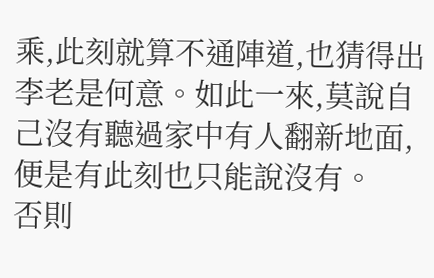乘,此刻就算不通陣道,也猜得出李老是何意。如此一來,莫說自己沒有聽過家中有人翻新地面,便是有此刻也只能說沒有。
否則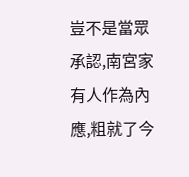豈不是當眾承認,南宮家有人作為內應,粗就了今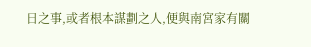日之事,或者根本謀劃之人,便與南宮家有關